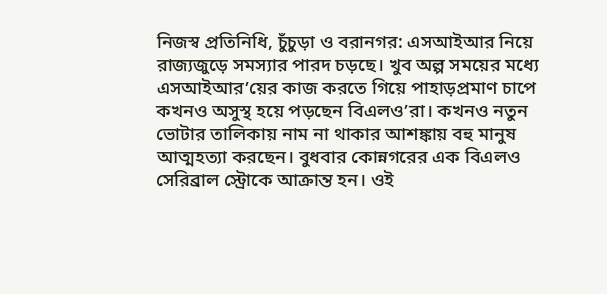নিজস্ব প্রতিনিধি, চুঁচুড়া ও বরানগর: এসআইআর নিয়ে রাজ্যজুড়ে সমস্যার পারদ চড়ছে। খুব অল্প সময়ের মধ্যে এসআইআর’য়ের কাজ করতে গিয়ে পাহাড়প্রমাণ চাপে কখনও অসুস্থ হয়ে পড়ছেন বিএলও’রা। কখনও নতুন ভোটার তালিকায় নাম না থাকার আশঙ্কায় বহু মানুষ আত্মহত্যা করছেন। বুধবার কোন্নগরের এক বিএলও সেরিব্রাল স্ট্রোকে আক্রান্ত হন। ওই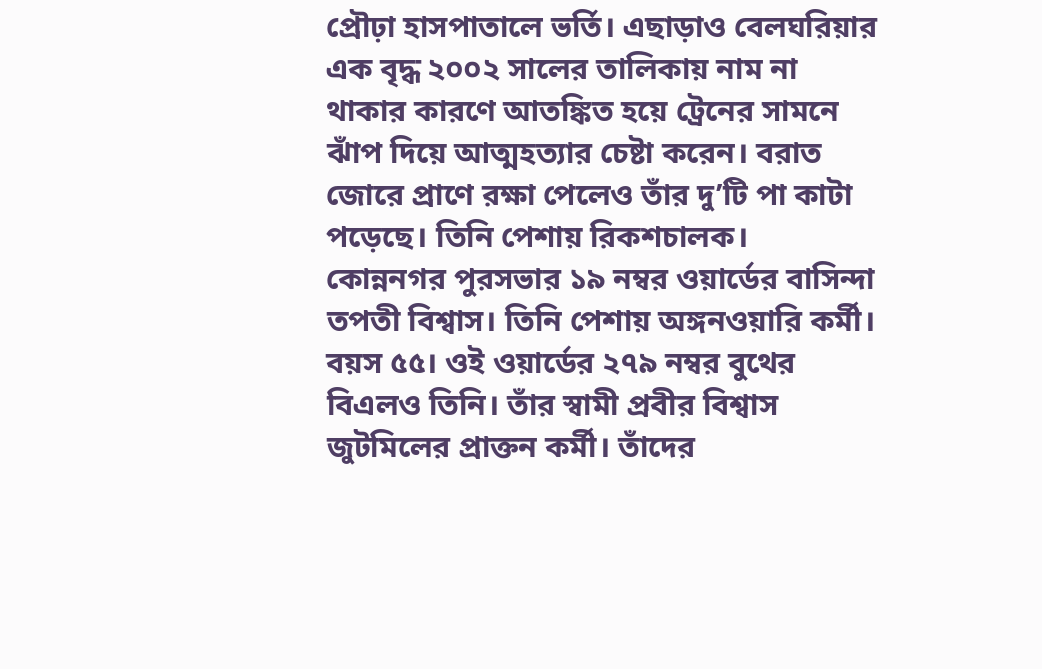প্রৌঢ়া হাসপাতালে ভর্তি। এছাড়াও বেলঘরিয়ার এক বৃদ্ধ ২০০২ সালের তালিকায় নাম না থাকার কারণে আতঙ্কিত হয়ে ট্রেনের সামনে ঝাঁপ দিয়ে আত্মহত্যার চেষ্টা করেন। বরাত জোরে প্রাণে রক্ষা পেলেও তাঁর দু’টি পা কাটা পড়েছে। তিনি পেশায় রিকশচালক।
কোন্ননগর পুরসভার ১৯ নম্বর ওয়ার্ডের বাসিন্দা তপতী বিশ্বাস। তিনি পেশায় অঙ্গনওয়ারি কর্মী। বয়স ৫৫। ওই ওয়ার্ডের ২৭৯ নম্বর বুথের বিএলও তিনি। তাঁর স্বামী প্রবীর বিশ্বাস জুটমিলের প্রাক্তন কর্মী। তাঁদের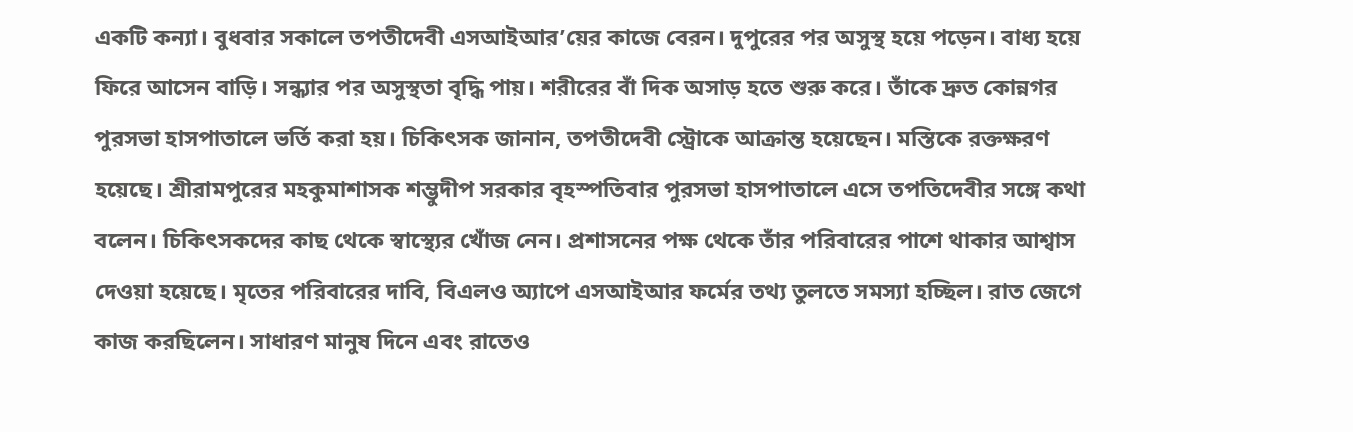একটি কন্যা। বুধবার সকালে তপতীদেবী এসআইআর’য়ের কাজে বেরন। দুপুরের পর অসুস্থ হয়ে পড়েন। বাধ্য হয়ে ফিরে আসেন বাড়ি। সন্ধ্যার পর অসুস্থতা বৃদ্ধি পায়। শরীরের বাঁ দিক অসাড় হতে শুরু করে। তাঁকে দ্রুত কোন্নগর পুরসভা হাসপাতালে ভর্তি করা হয়। চিকিৎসক জানান, তপতীদেবী স্ট্রোকে আক্রান্ত হয়েছেন। মস্তিকে রক্তক্ষরণ হয়েছে। শ্রীরামপুরের মহকুমাশাসক শম্ভুদীপ সরকার বৃহস্পতিবার পুরসভা হাসপাতালে এসে তপতিদেবীর সঙ্গে কথা বলেন। চিকিৎসকদের কাছ থেকে স্বাস্থ্যের খোঁজ নেন। প্রশাসনের পক্ষ থেকে তাঁর পরিবারের পাশে থাকার আশ্বাস দেওয়া হয়েছে। মৃতের পরিবারের দাবি, বিএলও অ্যাপে এসআইআর ফর্মের তথ্য তুলতে সমস্যা হচ্ছিল। রাত জেগে কাজ করছিলেন। সাধারণ মানুষ দিনে এবং রাতেও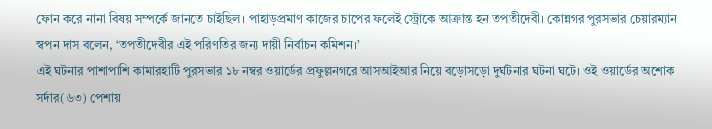ফোন করে নানা বিষয় সম্পর্কে জানতে চাইছিল। পাহাড়প্রমাণ কাজের চাপের ফলেই স্ট্রোকে আক্রান্ত হন তপতীদেবী। কোন্নগর পুরসভার চেয়ারম্যান স্বপন দাস বলেন, ‘তপতীদেবীর এই পরিণতির জন্য দায়ী নির্বাচন কমিশন।’
এই ঘটনার পাশাপাশি কামারহাটি পুরসভার ১৮ নম্বর ওয়ার্ডের প্রফুল্লনগরে আসআইআর নিয়ে বড়োসড়ো দুর্ঘটনার ঘটনা ঘটে। ওই ওয়ার্ডের অশোক সর্দার(৬৩) পেশায়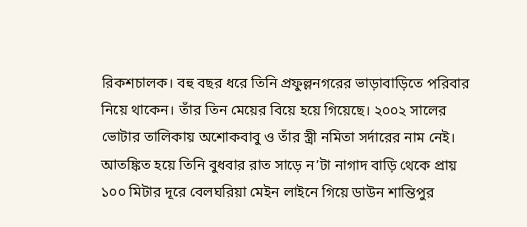রিকশচালক। বহু বছর ধরে তিনি প্রফুল্লনগরের ভাড়াবাড়িতে পরিবার নিয়ে থাকেন। তাঁর তিন মেয়ের বিয়ে হয়ে গিয়েছে। ২০০২ সালের ভোটার তালিকায় অশোকবাবু ও তাঁর স্ত্রী নমিতা সর্দারের নাম নেই। আতঙ্কিত হয়ে তিনি বুধবার রাত সাড়ে ন’টা নাগাদ বাড়ি থেকে প্রায় ১০০ মিটার দূরে বেলঘরিয়া মেইন লাইনে গিয়ে ডাউন শান্তিপুর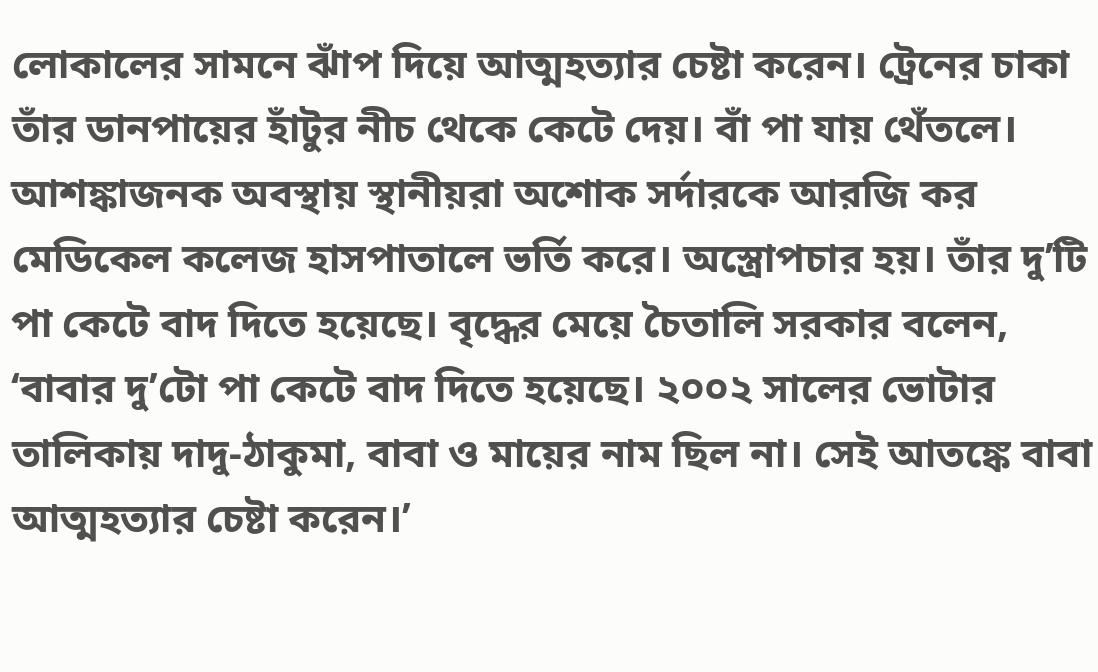লোকালের সামনে ঝাঁপ দিয়ে আত্মহত্যার চেষ্টা করেন। ট্রেনের চাকা তাঁর ডানপায়ের হাঁটুর নীচ থেকে কেটে দেয়। বাঁ পা যায় থেঁতলে। আশঙ্কাজনক অবস্থায় স্থানীয়রা অশোক সর্দারকে আরজি কর মেডিকেল কলেজ হাসপাতালে ভর্তি করে। অস্ত্রোপচার হয়। তাঁর দু’টি পা কেটে বাদ দিতে হয়েছে। বৃদ্ধের মেয়ে চৈতালি সরকার বলেন, ‘বাবার দু’টো পা কেটে বাদ দিতে হয়েছে। ২০০২ সালের ভোটার তালিকায় দাদু-ঠাকুমা, বাবা ও মায়ের নাম ছিল না। সেই আতঙ্কে বাবা আত্মহত্যার চেষ্টা করেন।’